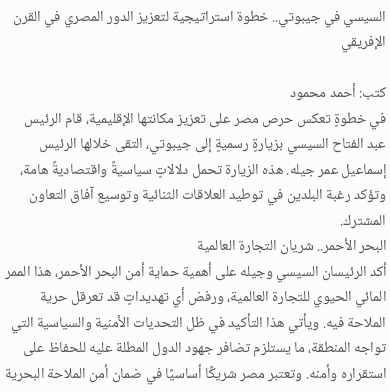السيسي في جيبوتي.. خطوة استراتيجية لتعزيز الدور المصري في القرن الإفريقي

كتب: أحمد محمود
في خطوةٍ تعكس حرص مصر على تعزيز مكانتها الإقليمية، قام الرئيس عبد الفتاح السيسي بزيارةٍ رسميةٍ إلى جيبوتي، التقى خلالها الرئيس إسماعيل عمر جيله. هذه الزيارة تحمل دلالاتٍ سياسيةً واقتصاديةً هامة، وتؤكد رغبة البلدين في توطيد العلاقات الثنائية وتوسيع آفاق التعاون المشترك.
البحر الأحمر.. شريان التجارة العالمية
أكد الرئيسان السيسي وجيله على أهمية حماية أمن البحر الأحمر، هذا الممر المائي الحيوي للتجارة العالمية، ورفض أي تهديداتٍ قد تعرقل حرية الملاحة فيه. ويأتي هذا التأكيد في ظل التحديات الأمنية والسياسية التي تواجه المنطقة، ما يستلزم تضافر جهود الدول المطلة عليه للحفاظ على استقراره وأمنه. وتعتبر مصر شريكًا أساسيًا في ضمان أمن الملاحة البحرية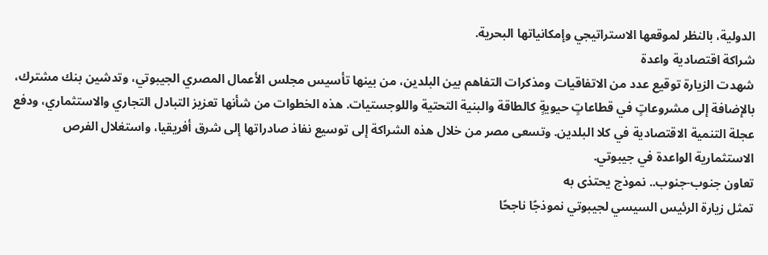الدولية، بالنظر لموقعها الاستراتيجي وإمكانياتها البحرية.
شراكة اقتصادية واعدة
شهدت الزيارة توقيع عدد من الاتفاقيات ومذكرات التفاهم بين البلدين، من بينها تأسيس مجلس الأعمال المصري الجيبوتي، وتدشين بنك مشترك، بالإضافة إلى مشروعاتٍ في قطاعاتٍ حيويةٍ كالطاقة والبنية التحتية واللوجستيات. هذه الخطوات من شأنها تعزيز التبادل التجاري والاستثماري، ودفع عجلة التنمية الاقتصادية في كلا البلدين. وتسعى مصر من خلال هذه الشراكة إلى توسيع نفاذ صادراتها إلى شرق أفريقيا، واستغلال الفرص الاستثمارية الواعدة في جيبوتي.
تعاون جنوب-جنوب.. نموذج يحتذى به
تمثل زيارة الرئيس السيسي لجيبوتي نموذجًا ناجحًا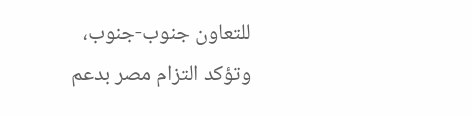للتعاون جنوب-جنوب، وتؤكد التزام مصر بدعم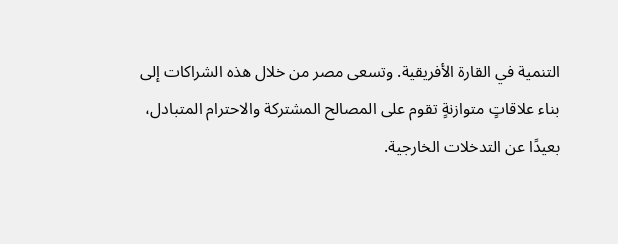التنمية في القارة الأفريقية. وتسعى مصر من خلال هذه الشراكات إلى بناء علاقاتٍ متوازنةٍ تقوم على المصالح المشتركة والاحترام المتبادل، بعيدًا عن التدخلات الخارجية.